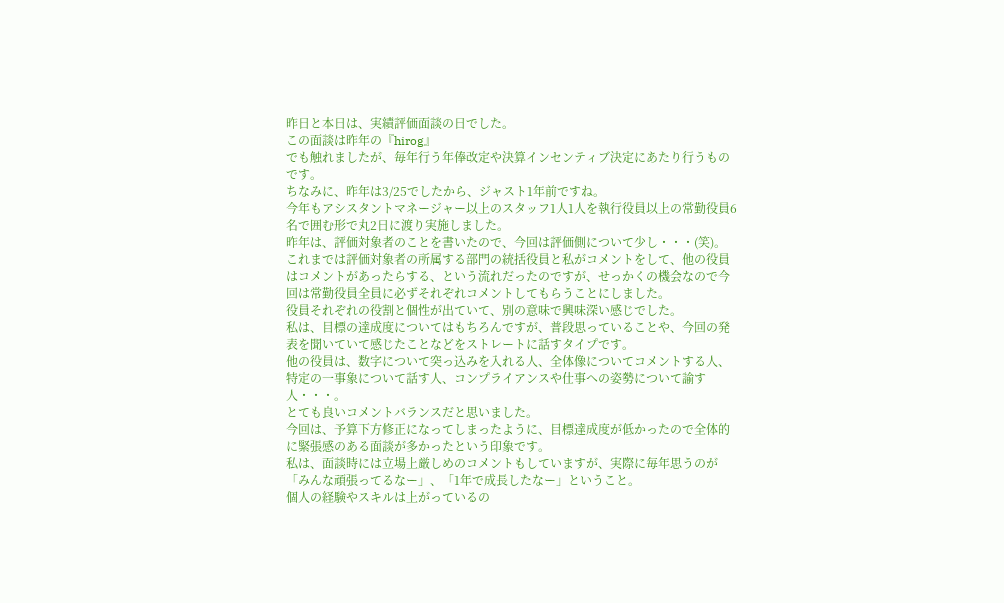昨日と本日は、実績評価面談の日でした。
この面談は昨年の『hirog』
でも触れましたが、毎年行う年俸改定や決算インセンティブ決定にあたり行うものです。
ちなみに、昨年は3/25でしたから、ジャスト1年前ですね。
今年もアシスタントマネージャー以上のスタッフ1人1人を執行役員以上の常勤役員6名で囲む形で丸2日に渡り実施しました。
昨年は、評価対象者のことを書いたので、今回は評価側について少し・・・(笑)。
これまでは評価対象者の所属する部門の統括役員と私がコメントをして、他の役員はコメントがあったらする、という流れだったのですが、せっかくの機会なので今回は常勤役員全員に必ずそれぞれコメントしてもらうことにしました。
役員それぞれの役割と個性が出ていて、別の意味で興味深い感じでした。
私は、目標の達成度についてはもちろんですが、普段思っていることや、今回の発表を聞いていて感じたことなどをストレートに話すタイプです。
他の役員は、数字について突っ込みを入れる人、全体像についてコメントする人、特定の一事象について話す人、コンプライアンスや仕事への姿勢について諭す人・・・。
とても良いコメントバランスだと思いました。
今回は、予算下方修正になってしまったように、目標達成度が低かったので全体的に緊張感のある面談が多かったという印象です。
私は、面談時には立場上厳しめのコメントもしていますが、実際に毎年思うのが「みんな頑張ってるなー」、「1年で成長したなー」ということ。
個人の経験やスキルは上がっているの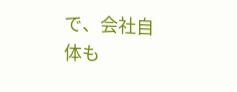で、会社自体も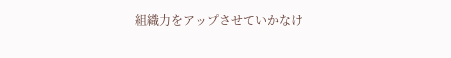組織力をアップさせていかなけ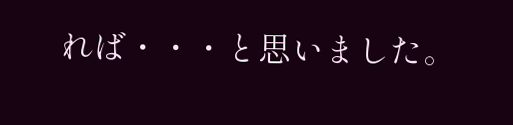れば・・・と思いました。